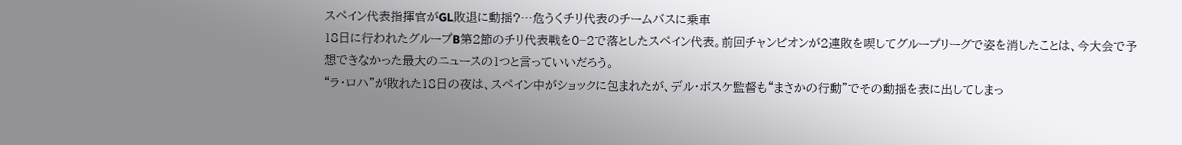スペイン代表指揮官がGL敗退に動揺?…危うくチリ代表のチームバスに乗車
18日に行われたグループB第2節のチリ代表戦を0−2で落としたスペイン代表。前回チャンピオンが2連敗を喫してグループリーグで姿を消したことは、今大会で予想できなかった最大のニュースの1つと言っていいだろう。
“ラ・ロハ”が敗れた18日の夜は、スペイン中がショックに包まれたが、デル・ボスケ監督も“まさかの行動”でその動揺を表に出してしまっ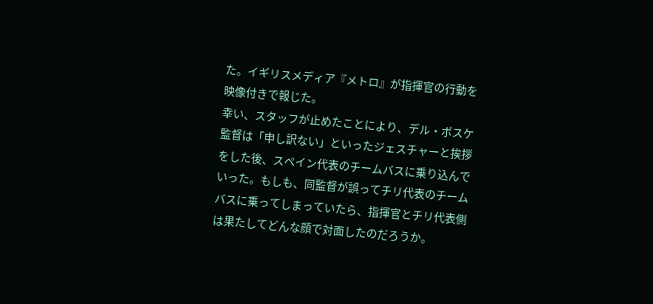た。イギリスメディア『メトロ』が指揮官の行動を映像付きで報じた。
幸い、スタッフが止めたことにより、デル・ボスケ監督は「申し訳ない」といったジェスチャーと挨拶をした後、スペイン代表のチームバスに乗り込んでいった。もしも、同監督が誤ってチリ代表のチームバスに乗ってしまっていたら、指揮官とチリ代表側は果たしてどんな顔で対面したのだろうか。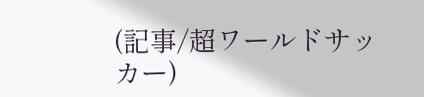(記事/超ワールドサッカー)